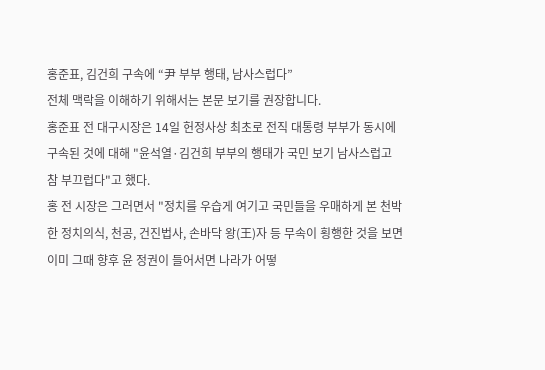홍준표, 김건희 구속에 “尹 부부 행태, 남사스럽다”
전체 맥락을 이해하기 위해서는 본문 보기를 권장합니다.
홍준표 전 대구시장은 14일 헌정사상 최초로 전직 대통령 부부가 동시에 구속된 것에 대해 "윤석열·김건희 부부의 행태가 국민 보기 남사스럽고 참 부끄럽다"고 했다.
홍 전 시장은 그러면서 "정치를 우습게 여기고 국민들을 우매하게 본 천박한 정치의식, 천공, 건진법사, 손바닥 왕(王)자 등 무속이 횡행한 것을 보면 이미 그때 향후 윤 정권이 들어서면 나라가 어떻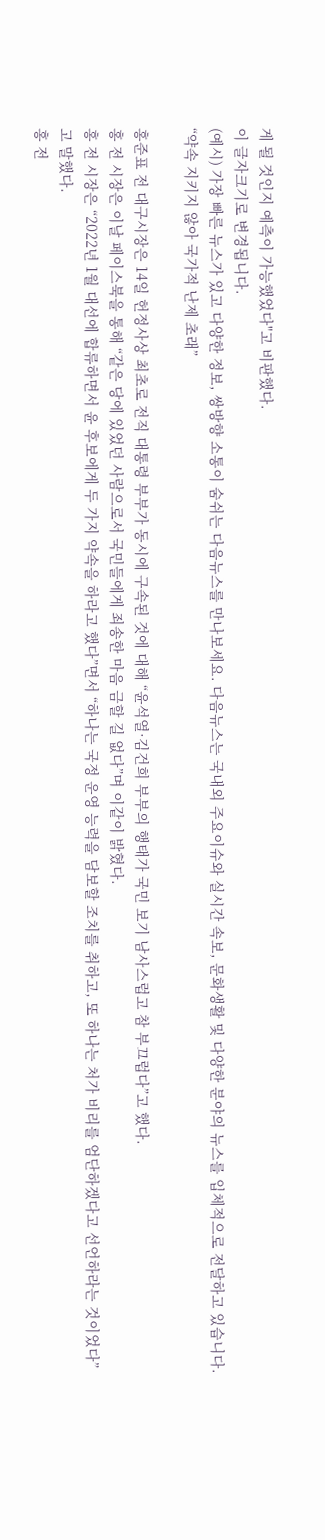게 될 것인지 예측이 가능했었다"고 비판했다.
이 글자크기로 변경됩니다.
(예시) 가장 빠른 뉴스가 있고 다양한 정보, 쌍방향 소통이 숨쉬는 다음뉴스를 만나보세요. 다음뉴스는 국내외 주요이슈와 실시간 속보, 문화생활 및 다양한 분야의 뉴스를 입체적으로 전달하고 있습니다.
“약속 지키지 않아 국가적 난제 초래”

홍준표 전 대구시장은 14일 헌정사상 최초로 전직 대통령 부부가 동시에 구속된 것에 대해 “윤석열·김건희 부부의 행태가 국민 보기 남사스럽고 참 부끄럽다”고 했다.
홍 전 시장은 이날 페이스북을 통해 “같은 당에 있었던 사람으로서 국민들에게 죄송한 마음 금할 길 없다”며 이같이 밝혔다.
홍 전 시장은 “2022년 1월 대선에 합류하면서 윤 후보에게 두 가지 약속을 하라고 했다”면서 “하나는 국정 운영 능력을 담보할 조치를 취하고, 또 하나는 처가 비리를 엄단하겠다고 선언하라는 것이었다”고 말했다.
홍 전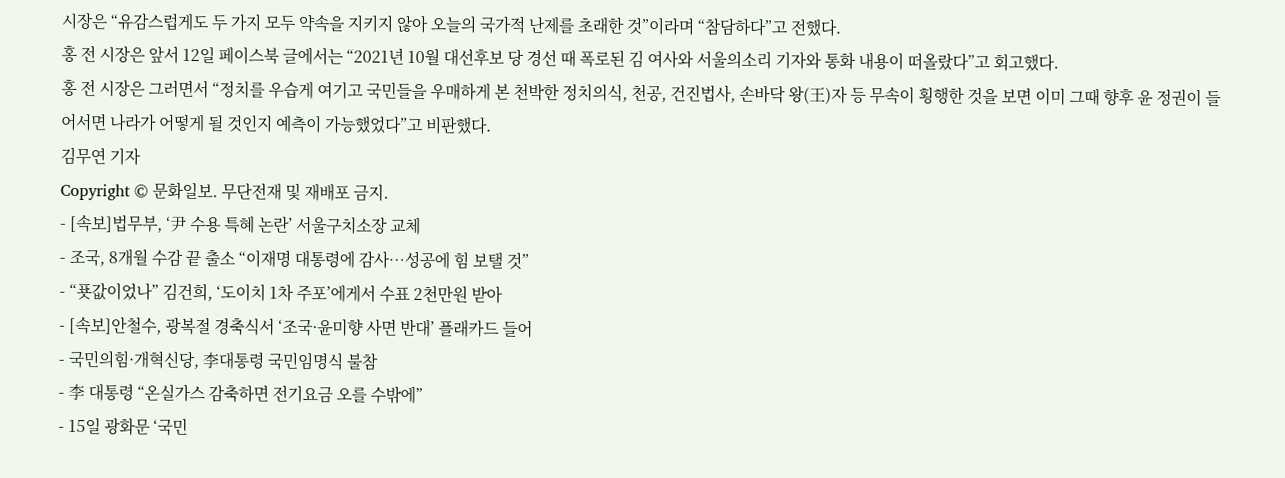시장은 “유감스럽게도 두 가지 모두 약속을 지키지 않아 오늘의 국가적 난제를 초래한 것”이라며 “참담하다”고 전했다.
홍 전 시장은 앞서 12일 페이스북 글에서는 “2021년 10월 대선후보 당 경선 때 폭로된 김 여사와 서울의소리 기자와 통화 내용이 떠올랐다”고 회고했다.
홍 전 시장은 그러면서 “정치를 우습게 여기고 국민들을 우매하게 본 천박한 정치의식, 천공, 건진법사, 손바닥 왕(王)자 등 무속이 횡행한 것을 보면 이미 그때 향후 윤 정권이 들어서면 나라가 어떻게 될 것인지 예측이 가능했었다”고 비판했다.
김무연 기자
Copyright © 문화일보. 무단전재 및 재배포 금지.
- [속보]법무부, ‘尹 수용 특혜 논란’ 서울구치소장 교체
- 조국, 8개월 수감 끝 출소 “이재명 대통령에 감사…성공에 힘 보탤 것”
- “푯값이었나” 김건희, ‘도이치 1차 주포’에게서 수표 2천만원 받아
- [속보]안철수, 광복절 경축식서 ‘조국·윤미향 사면 반대’ 플래카드 들어
- 국민의힘·개혁신당, 李대통령 국민임명식 불참
- 李 대통령 “온실가스 감축하면 전기요금 오를 수밖에”
- 15일 광화문 ‘국민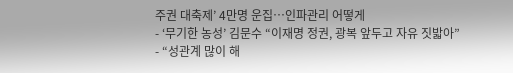주권 대축제’ 4만명 운집…인파관리 어떻게
- ‘무기한 농성’ 김문수 “이재명 정권, 광복 앞두고 자유 짓밟아”
- “성관계 많이 해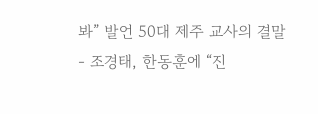봐” 발언 50대 제주 교사의 결말
- 조경태, 한동훈에 “진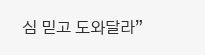심 믿고 도와달라”